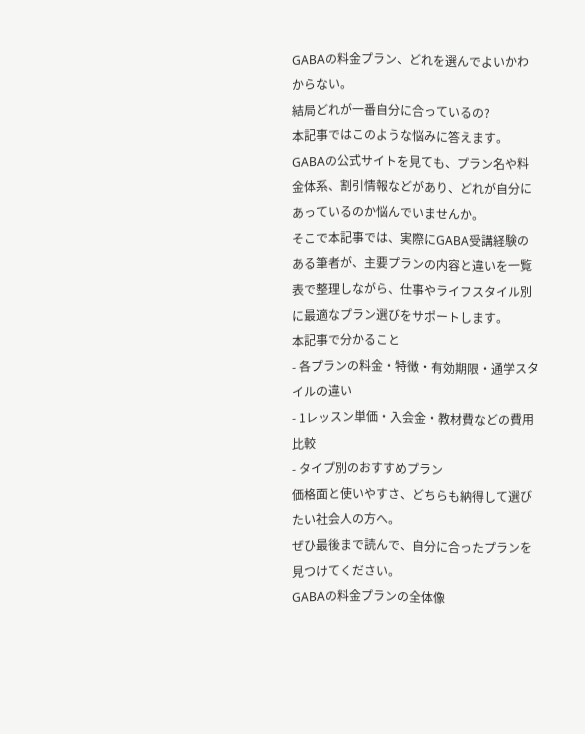GABAの料金プラン、どれを選んでよいかわからない。
結局どれが一番自分に合っているの?
本記事ではこのような悩みに答えます。
GABAの公式サイトを見ても、プラン名や料金体系、割引情報などがあり、どれが自分にあっているのか悩んでいませんか。
そこで本記事では、実際にGABA受講経験のある筆者が、主要プランの内容と違いを一覧表で整理しながら、仕事やライフスタイル別に最適なプラン選びをサポートします。
本記事で分かること
- 各プランの料金・特徴・有効期限・通学スタイルの違い
- 1レッスン単価・入会金・教材費などの費用比較
- タイプ別のおすすめプラン
価格面と使いやすさ、どちらも納得して選びたい社会人の方へ。
ぜひ最後まで読んで、自分に合ったプランを見つけてください。
GABAの料金プランの全体像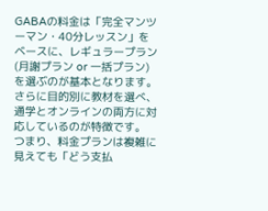GABAの料金は「完全マンツーマン・40分レッスン」をベースに、レギュラープラン(月謝プラン or 一括プラン)を選ぶのが基本となります。
さらに目的別に教材を選べ、通学とオンラインの両方に対応しているのが特徴です。
つまり、料金プランは複雑に見えても「どう支払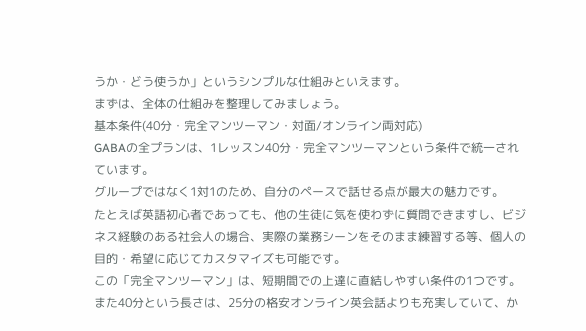うか・どう使うか」というシンプルな仕組みといえます。
まずは、全体の仕組みを整理してみましょう。
基本条件(40分・完全マンツーマン・対面/オンライン両対応)
GABAの全プランは、1レッスン40分・完全マンツーマンという条件で統一されています。
グループではなく1対1のため、自分のペースで話せる点が最大の魅力です。
たとえば英語初心者であっても、他の生徒に気を使わずに質問できますし、ビジネス経験のある社会人の場合、実際の業務シーンをそのまま練習する等、個人の目的・希望に応じてカスタマイズも可能です。
この「完全マンツーマン」は、短期間での上達に直結しやすい条件の1つです。
また40分という長さは、25分の格安オンライン英会話よりも充実していて、か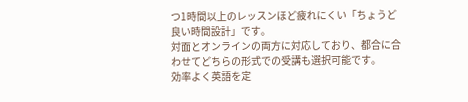つ1時間以上のレッスンほど疲れにくい「ちょうど良い時間設計」です。
対面とオンラインの両方に対応しており、都合に合わせてどちらの形式での受講も選択可能です。
効率よく英語を定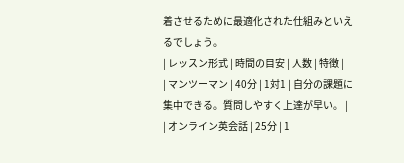着させるために最適化された仕組みといえるでしょう。
| レッスン形式 | 時間の目安 | 人数 | 特徴 |
| マンツーマン | 40分 | 1対1 | 自分の課題に集中できる。質問しやすく上達が早い。 |
| オンライン英会話 | 25分 | 1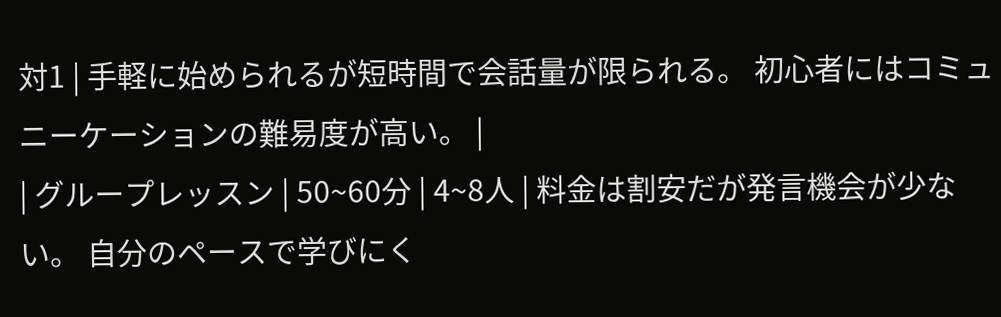対1 | 手軽に始められるが短時間で会話量が限られる。 初心者にはコミュニーケーションの難易度が高い。 |
| グループレッスン | 50~60分 | 4~8人 | 料金は割安だが発言機会が少ない。 自分のペースで学びにく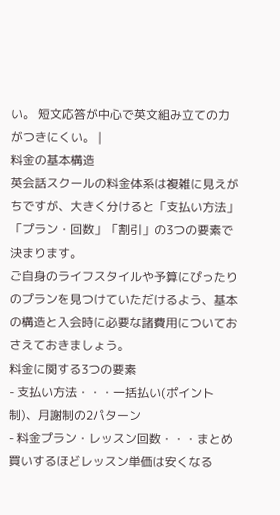い。 短文応答が中心で英文組み立ての力がつきにくい。 |
料金の基本構造
英会話スクールの料金体系は複雑に見えがちですが、大きく分けると「支払い方法」「プラン・回数」「割引」の3つの要素で決まります。
ご自身のライフスタイルや予算にぴったりのプランを見つけていただけるよう、基本の構造と入会時に必要な諸費用についておさえておきましょう。
料金に関する3つの要素
- 支払い方法・・・一括払い(ポイント制)、月謝制の2パターン
- 料金プラン・レッスン回数・・・まとめ買いするほどレッスン単価は安くなる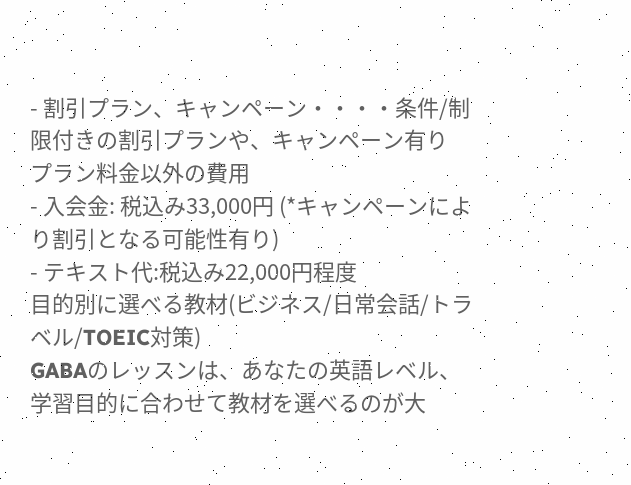- 割引プラン、キャンペーン・・・・条件/制限付きの割引プランや、キャンペーン有り
プラン料金以外の費用
- 入会金: 税込み33,000円 (*キャンペーンにより割引となる可能性有り)
- テキスト代:税込み22,000円程度
目的別に選べる教材(ビジネス/日常会話/トラベル/TOEIC対策)
GABAのレッスンは、あなたの英語レベル、学習目的に合わせて教材を選べるのが大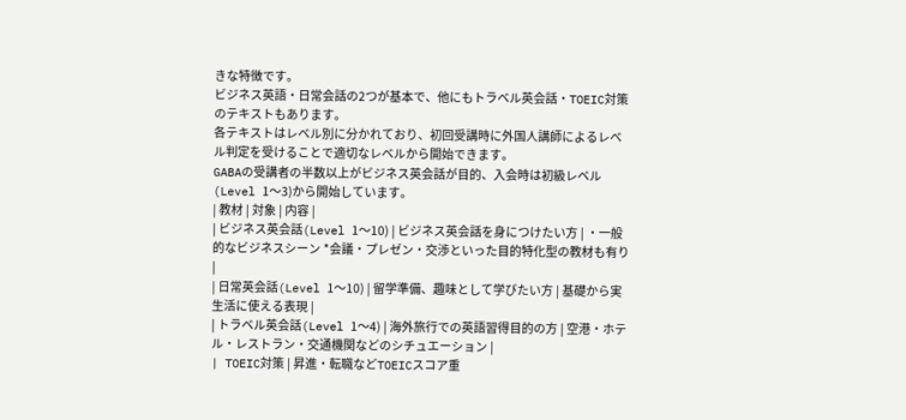きな特徴です。
ビジネス英語・日常会話の2つが基本で、他にもトラベル英会話・TOEIC対策のテキストもあります。
各テキストはレベル別に分かれており、初回受講時に外国人講師によるレベル判定を受けることで適切なレベルから開始できます。
GABAの受講者の半数以上がビジネス英会話が目的、入会時は初級レベル(Level 1〜3)から開始しています。
| 教材 | 対象 | 内容 |
| ビジネス英会話(Level 1〜10) | ビジネス英会話を身につけたい方 | ・一般的なビジネスシーン *会議・プレゼン・交渉といった目的特化型の教材も有り |
| 日常英会話(Level 1〜10) | 留学準備、趣味として学びたい方 | 基礎から実生活に使える表現 |
| トラベル英会話(Level 1〜4) | 海外旅行での英語習得目的の方 | 空港・ホテル・レストラン・交通機関などのシチュエーション |
| TOEIC対策 | 昇進・転職などTOEICスコア重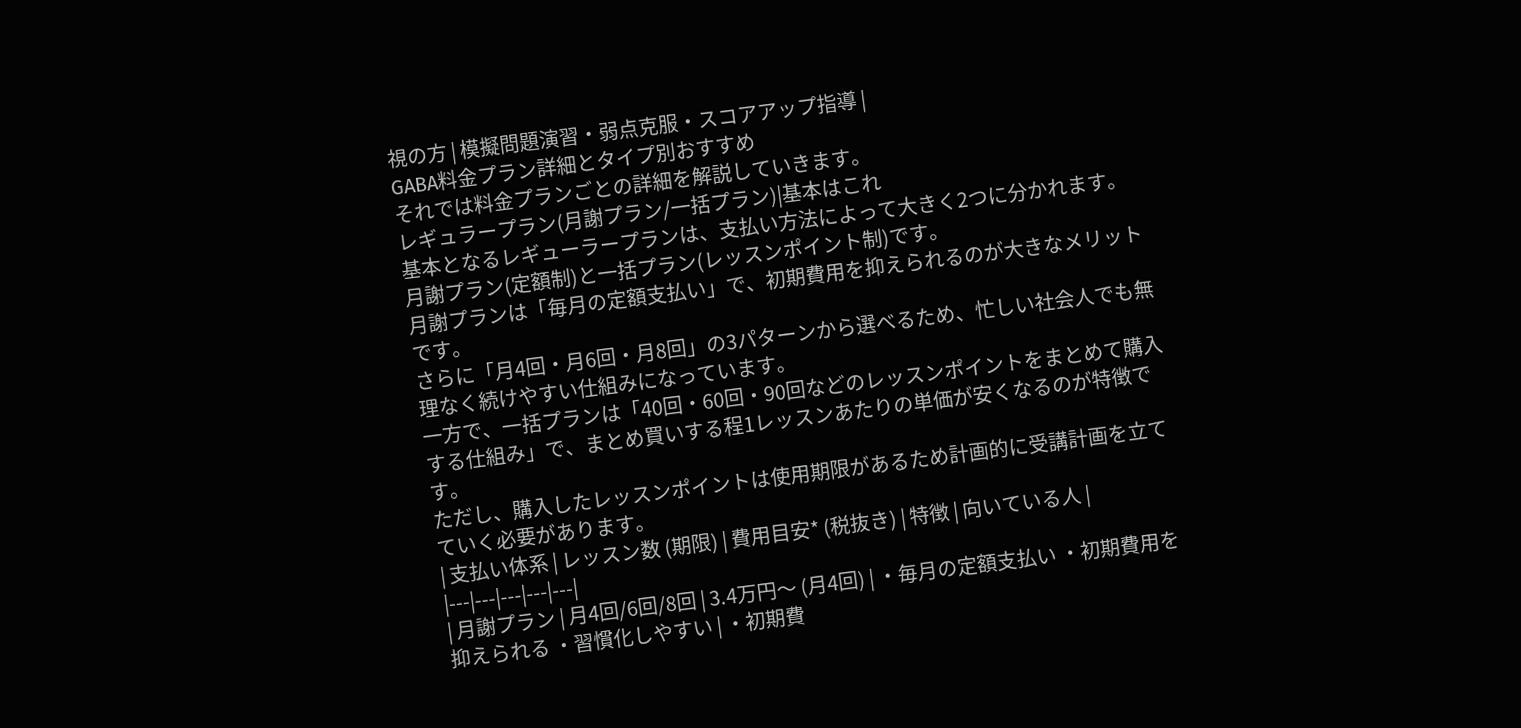視の方 | 模擬問題演習・弱点克服・スコアアップ指導 |
GABA料金プラン詳細とタイプ別おすすめ
それでは料金プランごとの詳細を解説していきます。
レギュラープラン(月謝プラン/一括プラン)|基本はこれ
基本となるレギューラープランは、支払い方法によって大きく2つに分かれます。
月謝プラン(定額制)と一括プラン(レッスンポイント制)です。
月謝プランは「毎月の定額支払い」で、初期費用を抑えられるのが大きなメリットです。
さらに「月4回・月6回・月8回」の3パターンから選べるため、忙しい社会人でも無理なく続けやすい仕組みになっています。
一方で、一括プランは「40回・60回・90回などのレッスンポイントをまとめて購入する仕組み」で、まとめ買いする程1レッスンあたりの単価が安くなるのが特徴です。
ただし、購入したレッスンポイントは使用期限があるため計画的に受講計画を立てていく必要があります。
| 支払い体系 | レッスン数 (期限) | 費用目安* (税抜き) | 特徴 | 向いている人 |
|---|---|---|---|---|
| 月謝プラン | 月4回/6回/8回 | 3.4万円〜 (月4回) | ・毎月の定額支払い ・初期費用を抑えられる ・習慣化しやすい | ・初期費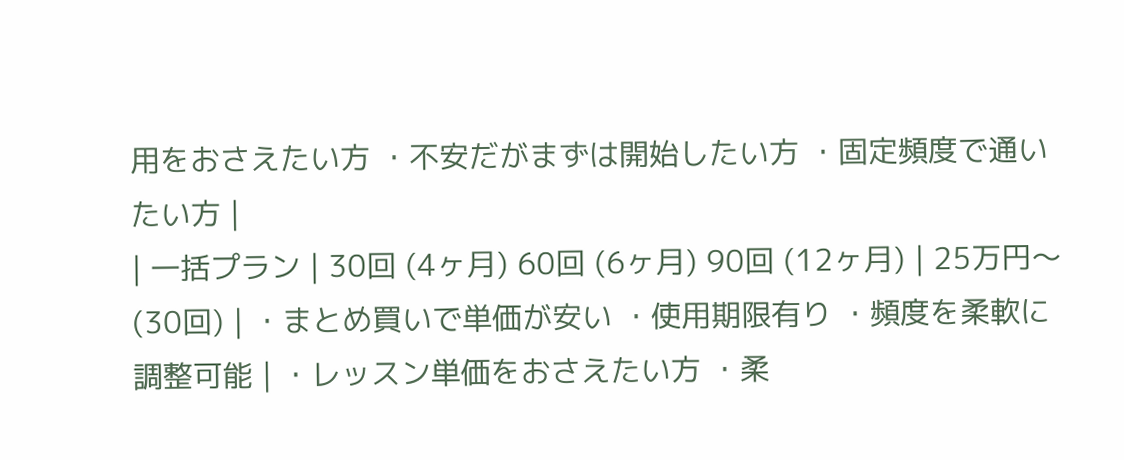用をおさえたい方 ・不安だがまずは開始したい方 ・固定頻度で通いたい方 |
| 一括プラン | 30回 (4ヶ月) 60回 (6ヶ月) 90回 (12ヶ月) | 25万円〜 (30回) | ・まとめ買いで単価が安い ・使用期限有り ・頻度を柔軟に調整可能 | ・レッスン単価をおさえたい方 ・柔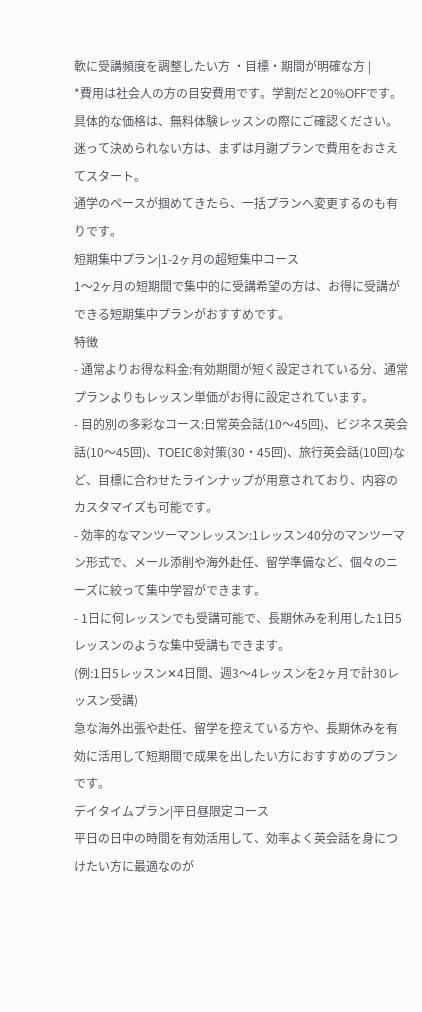軟に受講頻度を調整したい方 ・目標・期間が明確な方 |
*費用は社会人の方の目安費用です。学割だと20%OFFです。具体的な価格は、無料体験レッスンの際にご確認ください。
迷って決められない方は、まずは月謝プランで費用をおさえてスタート。
通学のペースが掴めてきたら、一括プランへ変更するのも有りです。
短期集中プラン|1-2ヶ月の超短集中コース
1〜2ヶ月の短期間で集中的に受講希望の方は、お得に受講ができる短期集中プランがおすすめです。
特徴
- 通常よりお得な料金:有効期間が短く設定されている分、通常プランよりもレッスン単価がお得に設定されています。
- 目的別の多彩なコース:日常英会話(10〜45回)、ビジネス英会話(10〜45回)、TOEIC®対策(30・45回)、旅行英会話(10回)など、目標に合わせたラインナップが用意されており、内容のカスタマイズも可能です。
- 効率的なマンツーマンレッスン:1レッスン40分のマンツーマン形式で、メール添削や海外赴任、留学準備など、個々のニーズに絞って集中学習ができます。
- 1日に何レッスンでも受講可能で、長期休みを利用した1日5レッスンのような集中受講もできます。
(例:1日5レッスン✕4日間、週3〜4レッスンを2ヶ月で計30レッスン受講)
急な海外出張や赴任、留学を控えている方や、長期休みを有効に活用して短期間で成果を出したい方におすすめのプランです。
デイタイムプラン|平日昼限定コース
平日の日中の時間を有効活用して、効率よく英会話を身につけたい方に最適なのが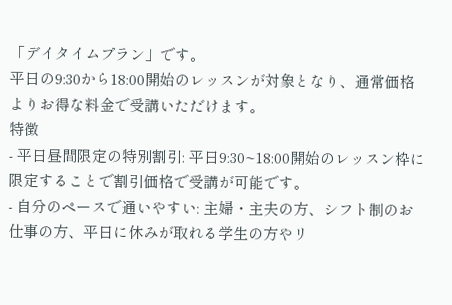「デイタイムプラン」です。
平日の9:30から18:00開始のレッスンが対象となり、通常価格よりお得な料金で受講いただけます。
特徴
- 平日昼間限定の特別割引: 平日9:30~18:00開始のレッスン枠に限定することで割引価格で受講が可能です。
- 自分のペースで通いやすい: 主婦・主夫の方、シフト制のお仕事の方、平日に休みが取れる学生の方やリ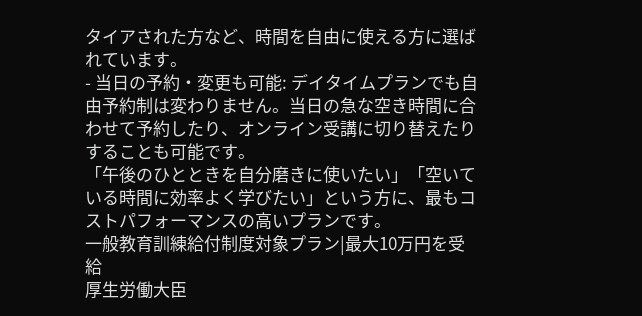タイアされた方など、時間を自由に使える方に選ばれています。
- 当日の予約・変更も可能: デイタイムプランでも自由予約制は変わりません。当日の急な空き時間に合わせて予約したり、オンライン受講に切り替えたりすることも可能です。
「午後のひとときを自分磨きに使いたい」「空いている時間に効率よく学びたい」という方に、最もコストパフォーマンスの高いプランです。
一般教育訓練給付制度対象プラン|最大10万円を受給
厚生労働大臣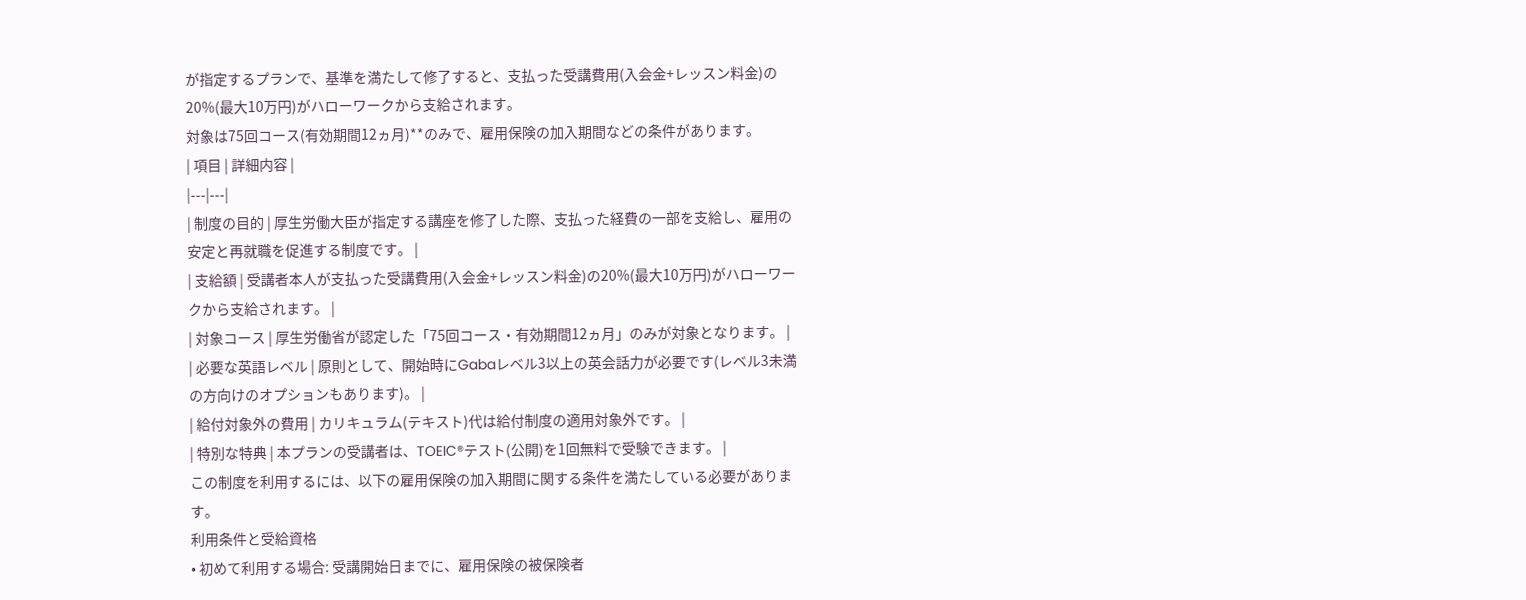が指定するプランで、基準を満たして修了すると、支払った受講費用(入会金+レッスン料金)の20%(最大10万円)がハローワークから支給されます。
対象は75回コース(有効期間12ヵ月)**のみで、雇用保険の加入期間などの条件があります。
| 項目 | 詳細内容 |
|---|---|
| 制度の目的 | 厚生労働大臣が指定する講座を修了した際、支払った経費の一部を支給し、雇用の安定と再就職を促進する制度です。 |
| 支給額 | 受講者本人が支払った受講費用(入会金+レッスン料金)の20%(最大10万円)がハローワークから支給されます。 |
| 対象コース | 厚生労働省が認定した「75回コース・有効期間12ヵ月」のみが対象となります。 |
| 必要な英語レベル | 原則として、開始時にGabaレベル3以上の英会話力が必要です(レベル3未満の方向けのオプションもあります)。 |
| 給付対象外の費用 | カリキュラム(テキスト)代は給付制度の適用対象外です。 |
| 特別な特典 | 本プランの受講者は、TOEIC®テスト(公開)を1回無料で受験できます。 |
この制度を利用するには、以下の雇用保険の加入期間に関する条件を満たしている必要があります。
利用条件と受給資格
• 初めて利用する場合: 受講開始日までに、雇用保険の被保険者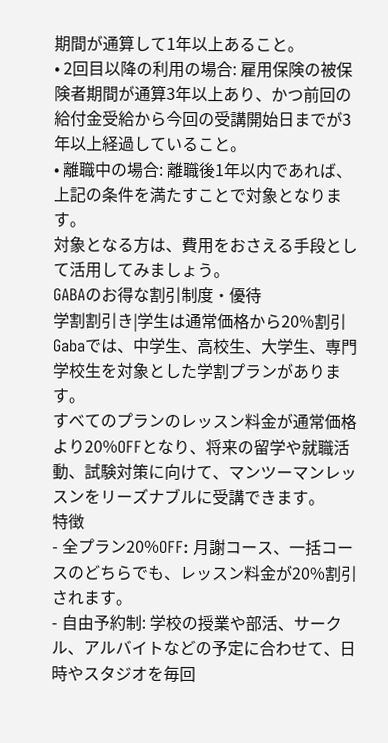期間が通算して1年以上あること。
• 2回目以降の利用の場合: 雇用保険の被保険者期間が通算3年以上あり、かつ前回の給付金受給から今回の受講開始日までが3年以上経過していること。
• 離職中の場合: 離職後1年以内であれば、上記の条件を満たすことで対象となります。
対象となる方は、費用をおさえる手段として活用してみましょう。
GABAのお得な割引制度・優待
学割割引き|学生は通常価格から20%割引
Gabaでは、中学生、高校生、大学生、専門学校生を対象とした学割プランがあります。
すべてのプランのレッスン料金が通常価格より20%OFFとなり、将来の留学や就職活動、試験対策に向けて、マンツーマンレッスンをリーズナブルに受講できます。
特徴
- 全プラン20%OFF: 月謝コース、一括コースのどちらでも、レッスン料金が20%割引されます。
- 自由予約制: 学校の授業や部活、サークル、アルバイトなどの予定に合わせて、日時やスタジオを毎回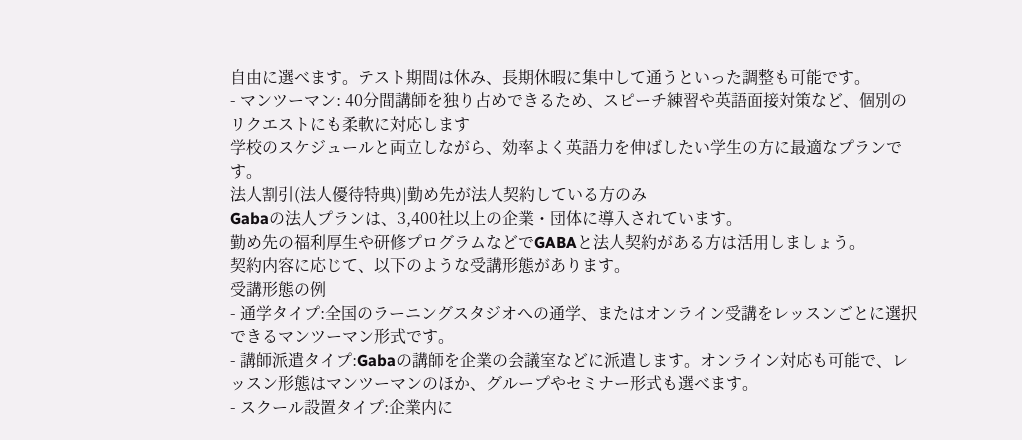自由に選べます。テスト期間は休み、長期休暇に集中して通うといった調整も可能です。
- マンツーマン: 40分間講師を独り占めできるため、スピーチ練習や英語面接対策など、個別のリクエストにも柔軟に対応します
学校のスケジュールと両立しながら、効率よく英語力を伸ばしたい学生の方に最適なプランです。
法人割引(法人優待特典)|勤め先が法人契約している方のみ
Gabaの法人プランは、3,400社以上の企業・団体に導入されています。
勤め先の福利厚生や研修プログラムなどでGABAと法人契約がある方は活用しましょう。
契約内容に応じて、以下のような受講形態があります。
受講形態の例
- 通学タイプ:全国のラーニングスタジオへの通学、またはオンライン受講をレッスンごとに選択できるマンツーマン形式です。
- 講師派遣タイプ:Gabaの講師を企業の会議室などに派遣します。オンライン対応も可能で、レッスン形態はマンツーマンのほか、グループやセミナー形式も選べます。
- スクール設置タイプ:企業内に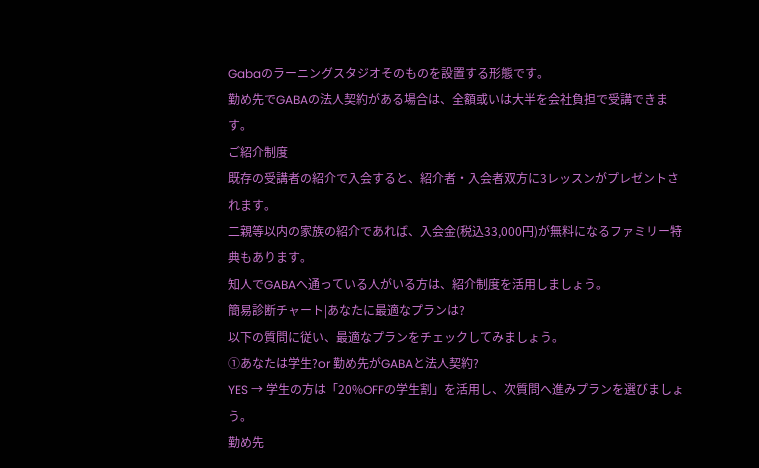Gabaのラーニングスタジオそのものを設置する形態です。
勤め先でGABAの法人契約がある場合は、全額或いは大半を会社負担で受講できます。
ご紹介制度
既存の受講者の紹介で入会すると、紹介者・入会者双方に3レッスンがプレゼントされます。
二親等以内の家族の紹介であれば、入会金(税込33,000円)が無料になるファミリー特典もあります。
知人でGABAへ通っている人がいる方は、紹介制度を活用しましょう。
簡易診断チャート|あなたに最適なプランは?
以下の質問に従い、最適なプランをチェックしてみましょう。
①あなたは学生?or 勤め先がGABAと法人契約?
YES → 学生の方は「20%OFFの学生割」を活用し、次質問へ進みプランを選びましょう。
勤め先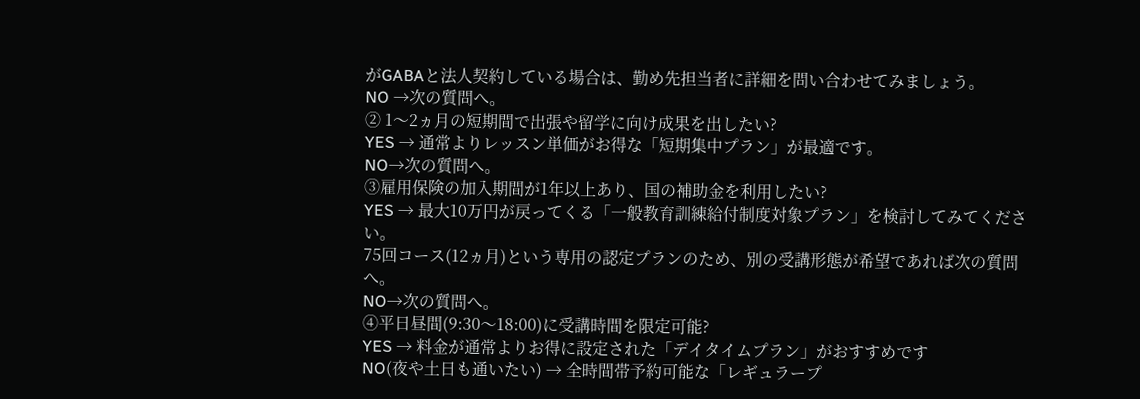がGABAと法人契約している場合は、勤め先担当者に詳細を問い合わせてみましょう。
NO →次の質問へ。
② 1〜2ヵ月の短期間で出張や留学に向け成果を出したい?
YES → 通常よりレッスン単価がお得な「短期集中プラン」が最適です。
NO→次の質問へ。
③雇用保険の加入期間が1年以上あり、国の補助金を利用したい?
YES → 最大10万円が戻ってくる「一般教育訓練給付制度対象プラン」を検討してみてください。
75回コース(12ヵ月)という専用の認定プランのため、別の受講形態が希望であれば次の質問へ。
NO→次の質問へ。
④平日昼間(9:30〜18:00)に受講時間を限定可能?
YES → 料金が通常よりお得に設定された「デイタイムプラン」がおすすめです
NO(夜や土日も通いたい) → 全時間帯予約可能な「レギュラープ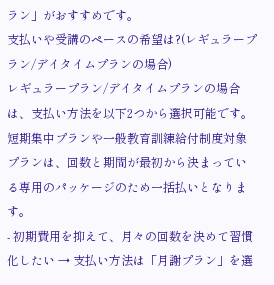ラン」がおすすめです。
支払いや受講のペースの希望は?(レギュラープラン/デイタイムプランの場合)
レギュラープラン/デイタイムプランの場合は、支払い方法を以下2つから選択可能です。
短期集中プランや一般教育訓練給付制度対象プランは、回数と期間が最初から決まっている専用のパッケージのため一括払いとなります。
- 初期費用を抑えて、月々の回数を決めて習慣化したい → 支払い方法は「月謝プラン」を選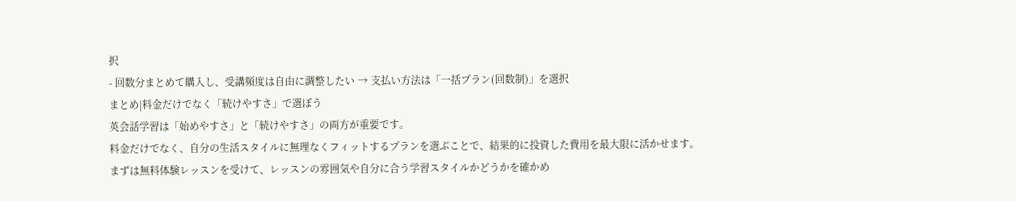択
- 回数分まとめて購入し、受講頻度は自由に調整したい → 支払い方法は「一括プラン(回数制)」を選択
まとめ|料金だけでなく「続けやすさ」で選ぼう
英会話学習は「始めやすさ」と「続けやすさ」の両方が重要です。
料金だけでなく、自分の生活スタイルに無理なくフィットするプランを選ぶことで、結果的に投資した費用を最大限に活かせます。
まずは無料体験レッスンを受けて、レッスンの雰囲気や自分に合う学習スタイルかどうかを確かめ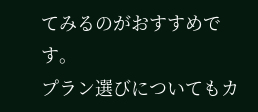てみるのがおすすめです。
プラン選びについてもカ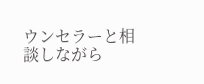ウンセラーと相談しながら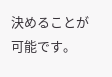決めることが可能です。